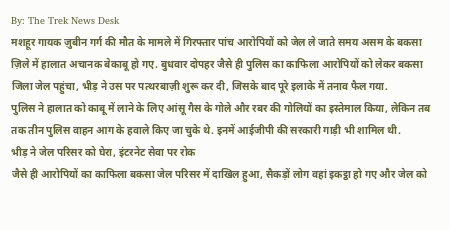By: The Trek News Desk
मशहूर गायक ज़ुबीन गर्ग की मौत के मामले में गिरफ्तार पांच आरोपियों को जेल ले जाते समय असम के बकसा ज़िले में हालात अचानक बेकाबू हो गए. बुधवार दोपहर जैसे ही पुलिस का काफिला आरोपियों को लेकर बकसा जिला जेल पहुंचा, भीड़ ने उस पर पत्थरबाज़ी शुरू कर दी, जिसके बाद पूरे इलाके में तनाव फैल गया.
पुलिस ने हालात को काबू में लाने के लिए आंसू गैस के गोले और रबर की गोलियों का इस्तेमाल किया, लेकिन तब तक तीन पुलिस वाहन आग के हवाले किए जा चुके थे. इनमें आईजीपी की सरकारी गाड़ी भी शामिल थी.
भीड़ ने जेल परिसर को घेरा, इंटरनेट सेवा पर रोक
जैसे ही आरोपियों का काफिला बकसा जेल परिसर में दाखिल हुआ, सैकड़ों लोग वहां इकट्ठा हो गए और जेल को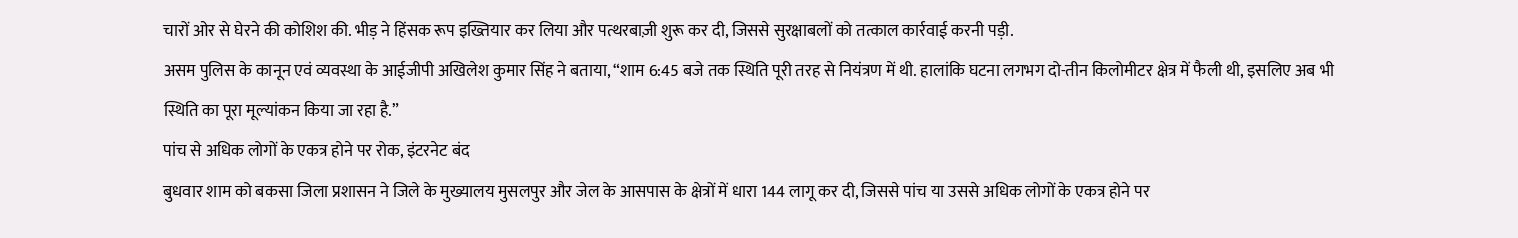चारों ओर से घेरने की कोशिश की. भीड़ ने हिंसक रूप इख्तियार कर लिया और पत्थरबाज़ी शुरू कर दी, जिससे सुरक्षाबलों को तत्काल कार्रवाई करनी पड़ी.
असम पुलिस के कानून एवं व्यवस्था के आईजीपी अखिलेश कुमार सिंह ने बताया, “शाम 6:45 बजे तक स्थिति पूरी तरह से नियंत्रण में थी. हालांकि घटना लगभग दो-तीन किलोमीटर क्षेत्र में फैली थी, इसलिए अब भी स्थिति का पूरा मूल्यांकन किया जा रहा है.”
पांच से अधिक लोगों के एकत्र होने पर रोक, इंटरनेट बंद
बुधवार शाम को बकसा जिला प्रशासन ने जिले के मुख्यालय मुसलपुर और जेल के आसपास के क्षेत्रों में धारा 144 लागू कर दी, जिससे पांच या उससे अधिक लोगों के एकत्र होने पर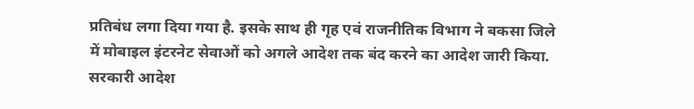प्रतिबंध लगा दिया गया है. इसके साथ ही गृह एवं राजनीतिक विभाग ने बकसा जिले में मोबाइल इंटरनेट सेवाओं को अगले आदेश तक बंद करने का आदेश जारी किया.
सरकारी आदेश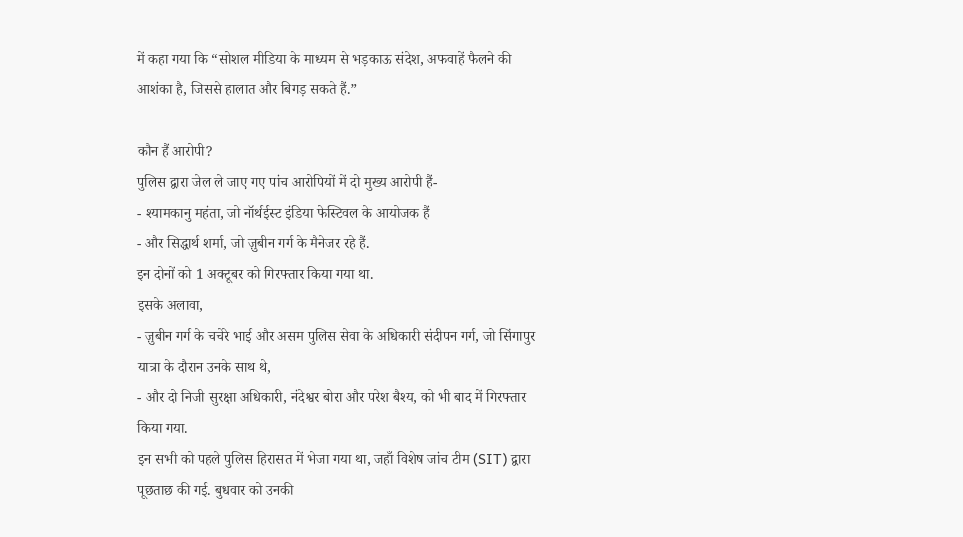में कहा गया कि “सोशल मीडिया के माध्यम से भड़काऊ संदेश, अफवाहें फैलने की आशंका है, जिससे हालात और बिगड़ सकते हैं.”

कौन हैं आरोपी?
पुलिस द्वारा जेल ले जाए गए पांच आरोपियों में दो मुख्य आरोपी हैं-
- श्यामकानु महंता, जो नॉर्थईस्ट इंडिया फेस्टिवल के आयोजक हैं
- और सिद्धार्थ शर्मा, जो ज़ुबीन गर्ग के मैनेजर रहे हैं.
इन दोनों को 1 अक्टूबर को गिरफ्तार किया गया था.
इसके अलावा,
- ज़ुबीन गर्ग के चचेरे भाई और असम पुलिस सेवा के अधिकारी संदीपन गर्ग, जो सिंगापुर यात्रा के दौरान उनके साथ थे,
- और दो निजी सुरक्षा अधिकारी, नंदेश्वर बोरा और परेश बैश्य, को भी बाद में गिरफ्तार किया गया.
इन सभी को पहले पुलिस हिरासत में भेजा गया था, जहाँ विशेष जांच टीम (SIT) द्वारा पूछताछ की गई. बुधवार को उनकी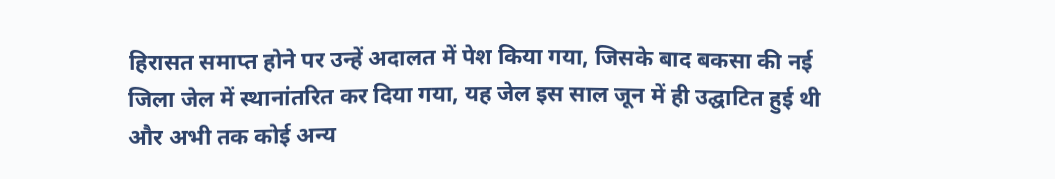हिरासत समाप्त होने पर उन्हें अदालत में पेश किया गया, जिसके बाद बकसा की नई जिला जेल में स्थानांतरित कर दिया गया, यह जेल इस साल जून में ही उद्घाटित हुई थी और अभी तक कोई अन्य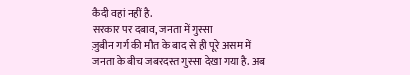कैदी वहां नहीं है.
सरकार पर दबाव, जनता में गुस्सा
ज़ुबीन गर्ग की मौत के बाद से ही पूरे असम में जनता के बीच जबरदस्त गुस्सा देखा गया है. अब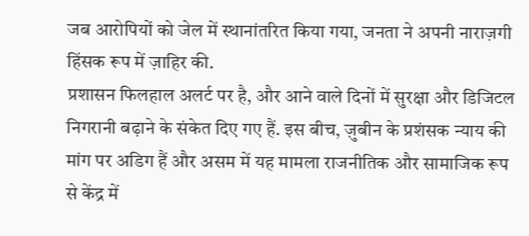जब आरोपियों को जेल में स्थानांतरित किया गया, जनता ने अपनी नाराज़गी हिंसक रूप में ज़ाहिर की.
प्रशासन फिलहाल अलर्ट पर है, और आने वाले दिनों में सुरक्षा और डिजिटल निगरानी बढ़ाने के संकेत दिए गए हैं. इस बीच, ज़ुबीन के प्रशंसक न्याय की मांग पर अडिग हैं और असम में यह मामला राजनीतिक और सामाजिक रूप से केंद्र में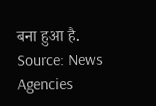बना हुआ है.
Source: News Agencies